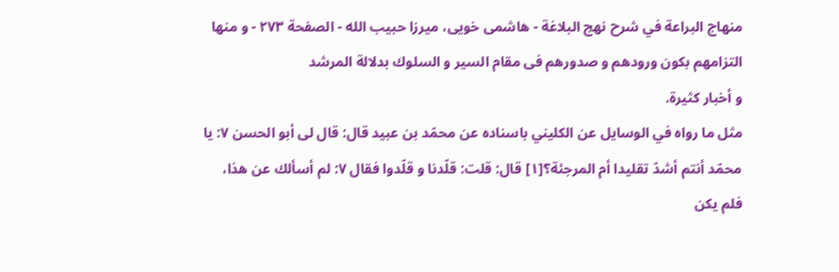منهاج البراعة في شرح نهج البلاغة - هاشمى خويى، ميرزا حبيب الله - الصفحة ٢٧٣ - و منها التزامهم بكون ورودهم و صدورهم فى مقام السير و السلوك بدلالة المرشد
و أخبار كثيرة.
مثل ما رواه في الوسايل عن الكليني باسناده عن محمّد بن عبيد قال: قال لى أبو الحسن ٧: يا محمّد أنتم أشدّ تقليدا أم المرجئة؟[١] قال: قلت: قلّدنا و قلّدوا فقال ٧: لم أسألك عن هذا، فلم يكن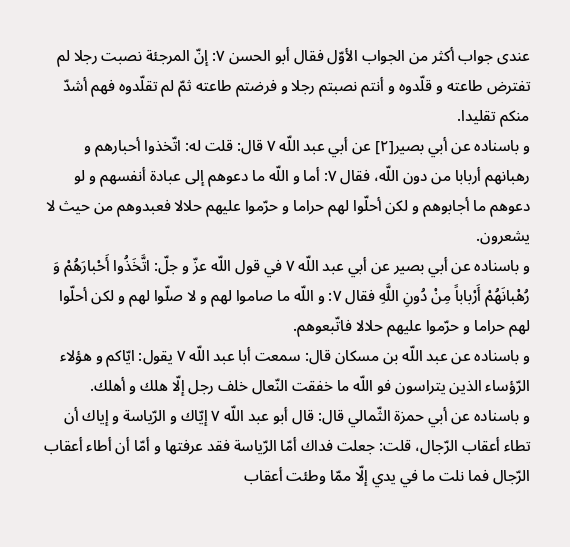عندى جواب أكثر من الجواب الأوّل فقال أبو الحسن ٧: إنّ المرجئة نصبت رجلا لم تفترض طاعته و قلّدوه و أنتم نصبتم رجلا و فرضتم طاعته ثمّ لم تقلّدوه فهم أشدّ منكم تقليدا.
و باسناده عن أبي بصير[٢] عن أبي عبد اللّه ٧ قال: قلت له: اتّخذوا أحبارهم و رهبانهم أربابا من دون اللّه، فقال ٧: أما و اللّه ما دعوهم إلى عبادة أنفسهم و لو دعوهم ما أجابوهم و لكن أحلّوا لهم حراما و حرّموا عليهم حلالا فعبدوهم من حيث لا يشعرون.
و باسناده عن أبي بصير عن أبي عبد اللّه ٧ في قول اللّه عزّ و جلّ: اتَّخَذُوا أَحْبارَهُمْ وَ رُهْبانَهُمْ أَرْباباً مِنْ دُونِ اللَّهِ فقال ٧: و اللّه ما صاموا لهم و لا صلّوا لهم و لكن أحلّوا لهم حراما و حرّموا عليهم حلالا فاتّبعوهم.
و باسناده عن عبد اللّه بن مسكان قال: سمعت أبا عبد اللّه ٧ يقول: ايّاكم و هؤلاء الرّؤساء الذين يتراسون فو اللّه ما خفقت النّعال خلف رجل إلّا هلك و أهلك.
و باسناده عن أبي حمزة الثّمالي قال: قال أبو عبد اللّه ٧ إيّاك و الرّياسة و إياك أن تطاء أعقاب الرّجال، قلت: جعلت فداك أمّا الرّياسة فقد عرفتها و أمّا أن أطاء أعقاب الرّجال فما نلت ما في يدي إلّا ممّا وطئت أعقاب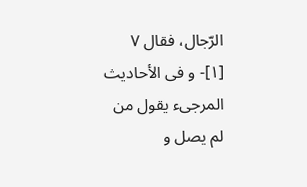الرّجال، فقال ٧
[١]- و فى الأحاديث المرجىء يقول من لم يصل و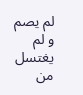لم يصم و لم يغتسل من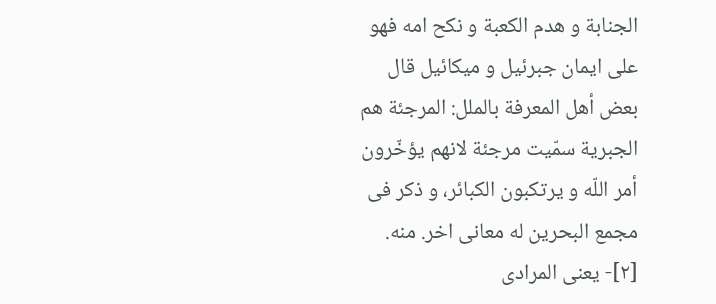الجنابة و هدم الكعبة و نكح امه فهو على ايمان جبرئيل و ميكائيل قال بعض أهل المعرفة بالملل: المرجئة هم الجبرية سمّيت مرجئة لانهم يؤخّرون أمر اللّه و يرتكبون الكبائر، و ذكر فى مجمع البحرين له معانى اخر. منه.
[٢]- يعنى المرادى